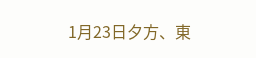1月23日夕方、東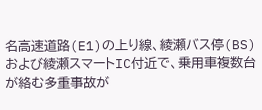名高速道路(E1)の上り線、綾瀬バス停(BS)および綾瀬スマートIC付近で、乗用車複数台が絡む多重事故が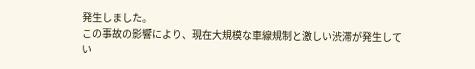発生しました。
この事故の影響により、現在大規模な車線規制と激しい渋滞が発生してい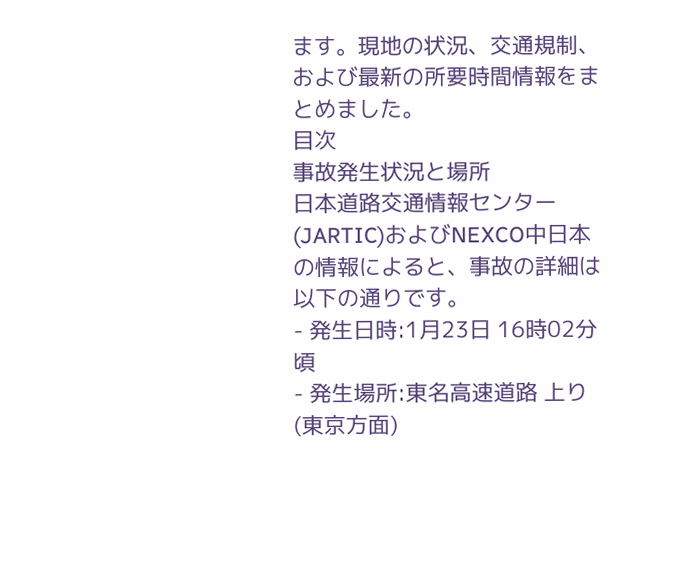ます。現地の状況、交通規制、および最新の所要時間情報をまとめました。
目次
事故発生状況と場所
日本道路交通情報センター(JARTIC)およびNEXCO中日本の情報によると、事故の詳細は以下の通りです。
- 発生日時:1月23日 16時02分頃
- 発生場所:東名高速道路 上り(東京方面)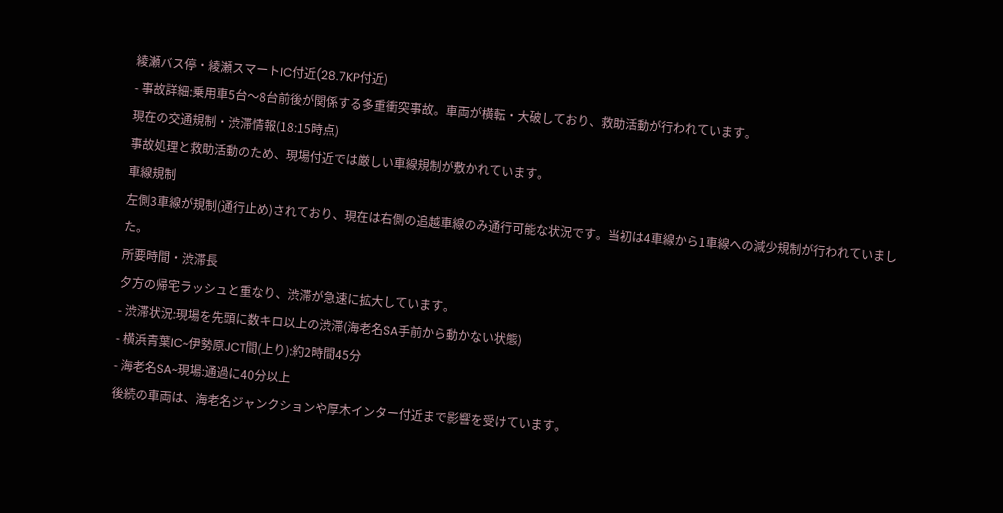綾瀬バス停・綾瀬スマートIC付近(28.7KP付近)
- 事故詳細:乗用車5台〜8台前後が関係する多重衝突事故。車両が横転・大破しており、救助活動が行われています。
現在の交通規制・渋滞情報(18:15時点)
事故処理と救助活動のため、現場付近では厳しい車線規制が敷かれています。
車線規制
左側3車線が規制(通行止め)されており、現在は右側の追越車線のみ通行可能な状況です。当初は4車線から1車線への減少規制が行われていました。
所要時間・渋滞長
夕方の帰宅ラッシュと重なり、渋滞が急速に拡大しています。
- 渋滞状況:現場を先頭に数キロ以上の渋滞(海老名SA手前から動かない状態)
- 横浜青葉IC~伊勢原JCT間(上り):約2時間45分
- 海老名SA~現場:通過に40分以上
後続の車両は、海老名ジャンクションや厚木インター付近まで影響を受けています。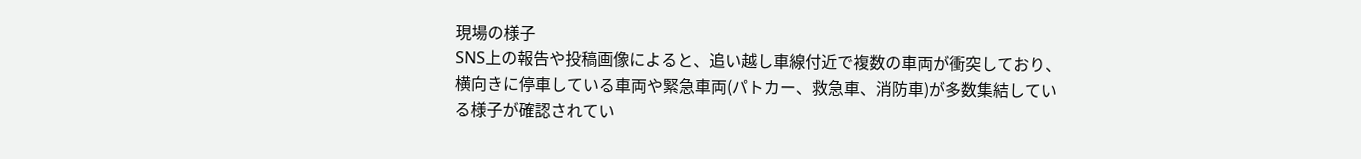現場の様子
SNS上の報告や投稿画像によると、追い越し車線付近で複数の車両が衝突しており、横向きに停車している車両や緊急車両(パトカー、救急車、消防車)が多数集結している様子が確認されてい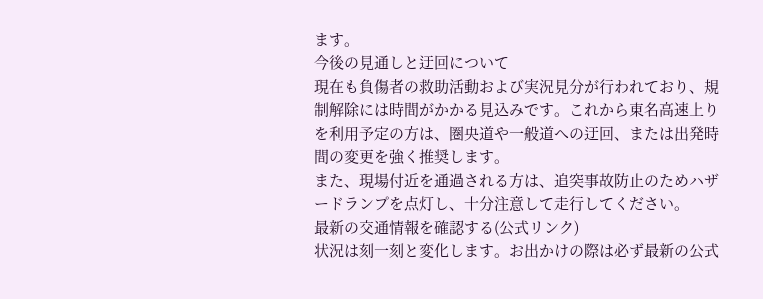ます。
今後の見通しと迂回について
現在も負傷者の救助活動および実況見分が行われており、規制解除には時間がかかる見込みです。これから東名高速上りを利用予定の方は、圏央道や一般道への迂回、または出発時間の変更を強く推奨します。
また、現場付近を通過される方は、追突事故防止のためハザードランプを点灯し、十分注意して走行してください。
最新の交通情報を確認する(公式リンク)
状況は刻一刻と変化します。お出かけの際は必ず最新の公式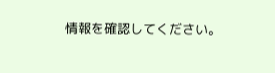情報を確認してください。